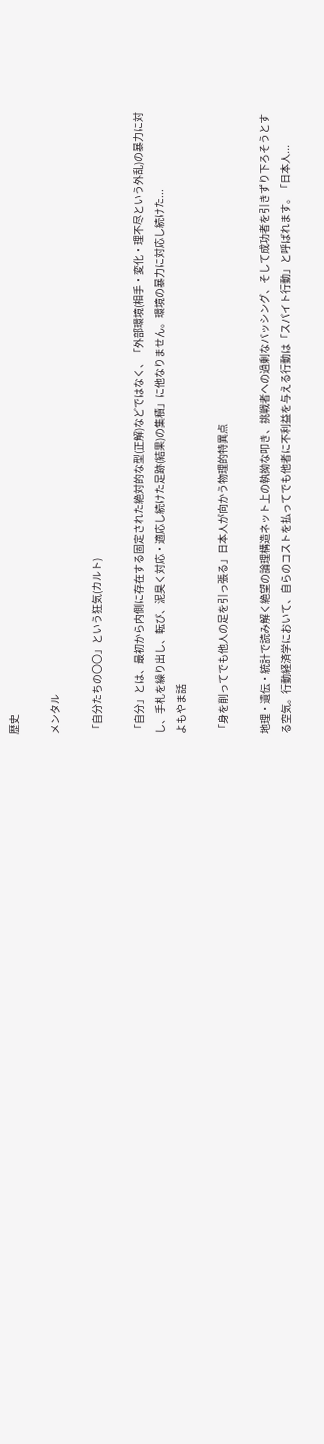歴史

メンタル

「自分たちの〇〇」という狂気(カルト)

「自分」とは、最初から内側に存在する固定された絶対的な型(正解)などではなく、「外部環境(相手・変化・理不尽という外乱)の暴力に対し、手札を繰り出し、転び、泥臭く対応・適応し続けた足跡(結果)の集積」に他なりません。環境の暴力に対応し続けた...
よもやま話

「身を削ってでも他人の足を引っ張る」日本人が向かう物理的特異点

地理・遺伝・統計で読み解く絶望の論理構造ネット上の執拗な叩き、挑戦者への過剰なバッシング、そして成功者を引きずり下ろそうとする空気。行動経済学において、自らのコストを払ってでも他者に不利益を与える行動は「スパイト行動」と呼ばれます。「日本人...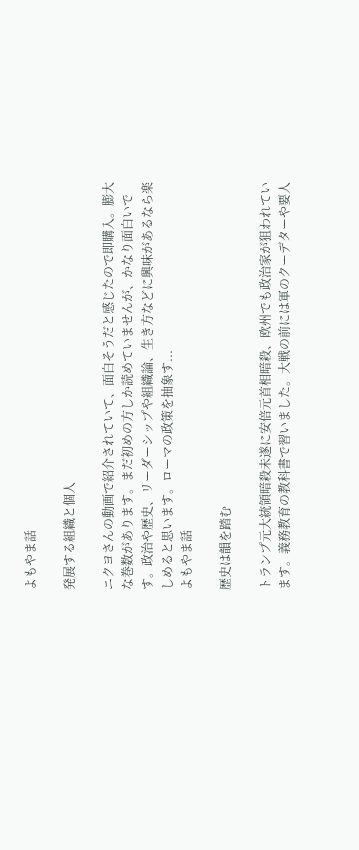よもやま話

発展する組織と個人

ニクヨさんの動画で紹介されていて、面白そうだと感じたので即購入。膨大な巻数があります。まだ初めの方しか読めていませんが、かなり面白いです。政治や歴史、リーダーシップや組織論、生き方などに興味があるなら楽しめると思います。ローマの政策を抽象す...
よもやま話

歴史は韻を踏む

トランプ元大統領暗殺未遂に安倍元首相暗殺、欧州でも政治家が狙われています。義務教育の教科書で習いました。大戦の前には軍のクーデターや要人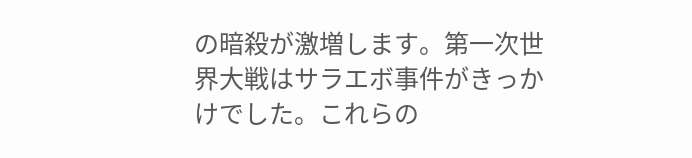の暗殺が激増します。第一次世界大戦はサラエボ事件がきっかけでした。これらの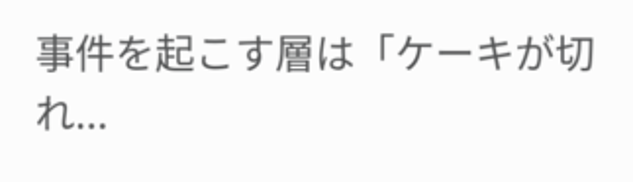事件を起こす層は「ケーキが切れ...